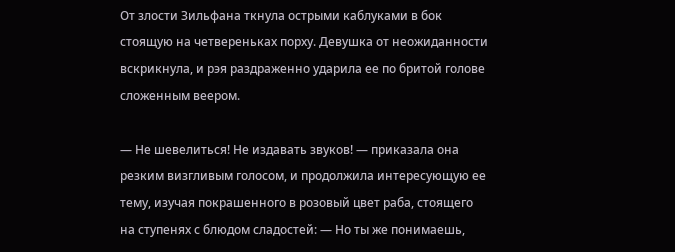От злости Зильфана ткнула острыми каблуками в бок стоящую на четвереньках порху. Девушка от неожиданности вскрикнула, и рэя раздраженно ударила ее по бритой голове сложенным веером.

— Не шевелиться! Не издавать звуков! — приказала она резким визгливым голосом, и продолжила интересующую ее тему, изучая покрашенного в розовый цвет раба, стоящего на ступенях с блюдом сладостей: — Но ты же понимаешь,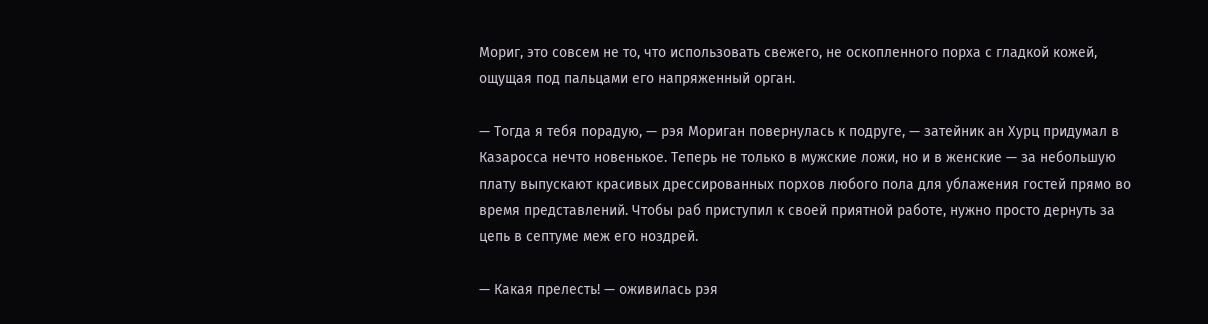Мориг, это совсем не то, что использовать свежего, не оскопленного порха с гладкой кожей, ощущая под пальцами его напряженный орган.

— Тогда я тебя порадую, — рэя Мориган повернулась к подруге, — затейник ан Хурц придумал в Казаросса нечто новенькое. Теперь не только в мужские ложи, но и в женские — за небольшую плату выпускают красивых дрессированных порхов любого пола для ублажения гостей прямо во время представлений. Чтобы раб приступил к своей приятной работе, нужно просто дернуть за цепь в септуме меж его ноздрей.

— Какая прелесть! — оживилась рэя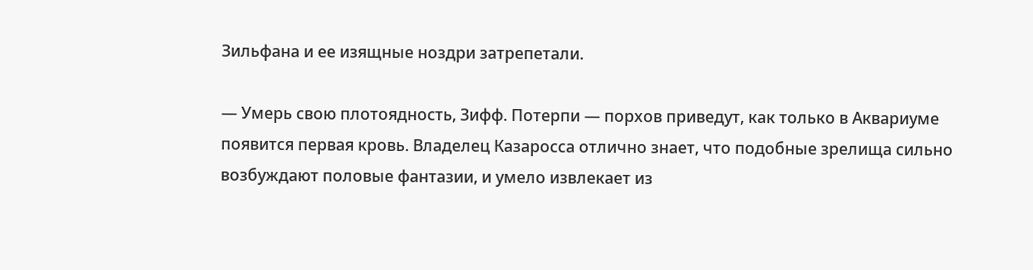Зильфана и ее изящные ноздри затрепетали.

— Умерь свою плотоядность, Зифф. Потерпи — порхов приведут, как только в Аквариуме появится первая кровь. Владелец Казаросса отлично знает, что подобные зрелища сильно возбуждают половые фантазии, и умело извлекает из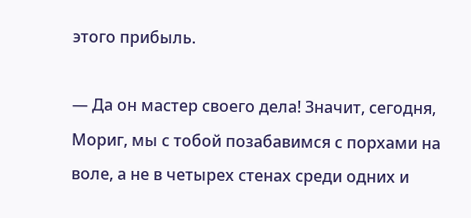этого прибыль.

— Да он мастер своего дела! Значит, сегодня, Мориг, мы с тобой позабавимся с порхами на воле, а не в четырех стенах среди одних и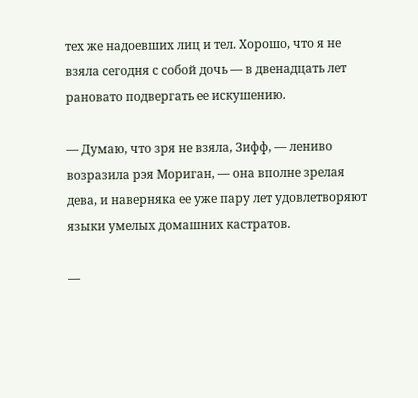тех же надоевших лиц и тел. Хорошо, что я не взяла сегодня с собой дочь — в двенадцать лет рановато подвергать ее искушению.

— Думаю, что зря не взяла, Зифф, — лениво возразила рэя Мориган, — она вполне зрелая дева, и наверняка ее уже пару лет удовлетворяют языки умелых домашних кастратов.

—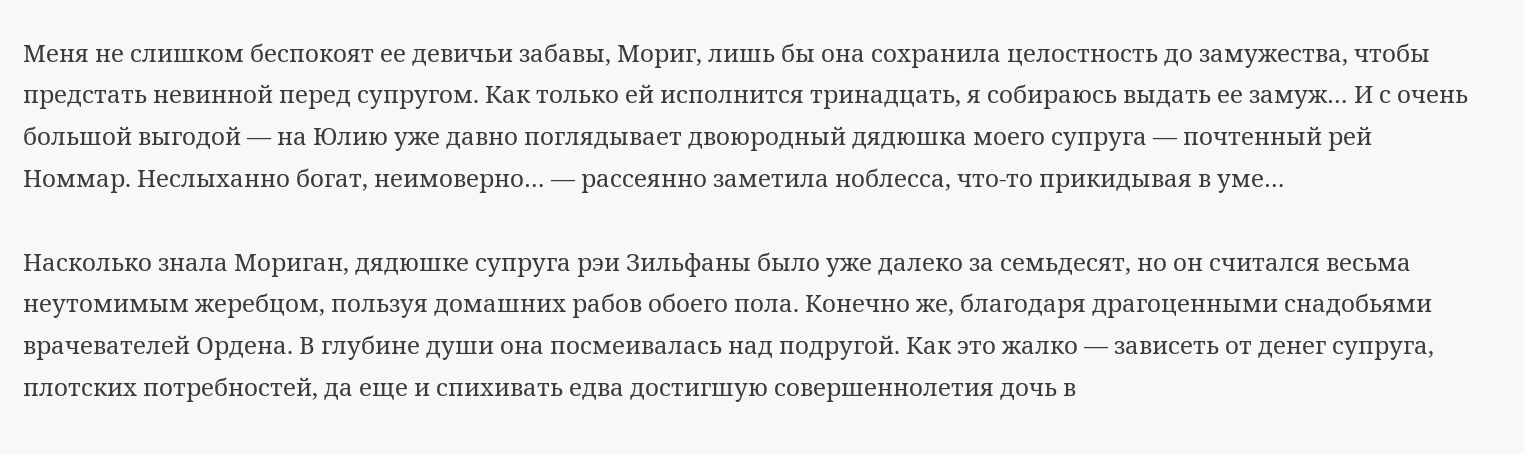Меня не слишком беспокоят ее девичьи забавы, Мориг, лишь бы она сохранила целостность до замужества, чтобы предстать невинной перед супругом. Как только ей исполнится тринадцать, я собираюсь выдать ее замуж… И с очень большой выгодой — на Юлию уже давно поглядывает двоюродный дядюшка моего супруга — почтенный рей Номмар. Неслыханно богат, неимоверно… — рассеянно заметила ноблесса, что-то прикидывая в уме…

Насколько знала Мориган, дядюшке супруга рэи Зильфаны было уже далеко за семьдесят, но он считался весьма неутомимым жеребцом, пользуя домашних рабов обоего пола. Конечно же, благодаря драгоценными снадобьями врачевателей Ордена. В глубине души она посмеивалась над подругой. Как это жалко — зависеть от денег супруга, плотских потребностей, да еще и спихивать едва достигшую совершеннолетия дочь в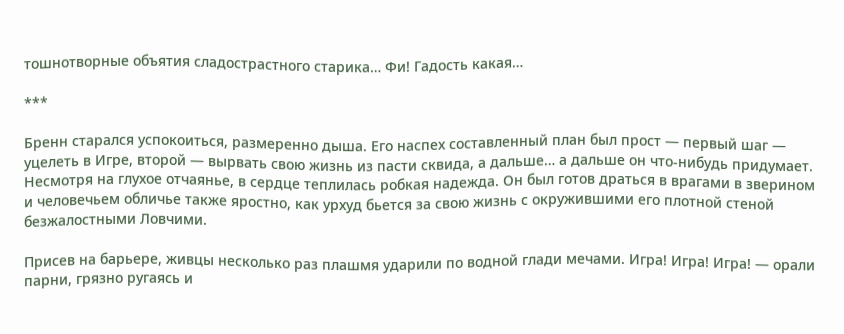тошнотворные объятия сладострастного старика… Фи! Гадость какая…

***

Бренн старался успокоиться, размеренно дыша. Его наспех составленный план был прост — первый шаг — уцелеть в Игре, второй — вырвать свою жизнь из пасти сквида, а дальше… а дальше он что-нибудь придумает. Несмотря на глухое отчаянье, в сердце теплилась робкая надежда. Он был готов драться в врагами в зверином и человечьем обличье также яростно, как урхуд бьется за свою жизнь с окружившими его плотной стеной безжалостными Ловчими.

Присев на барьере, живцы несколько раз плашмя ударили по водной глади мечами. Игра! Игра! Игра! — орали парни, грязно ругаясь и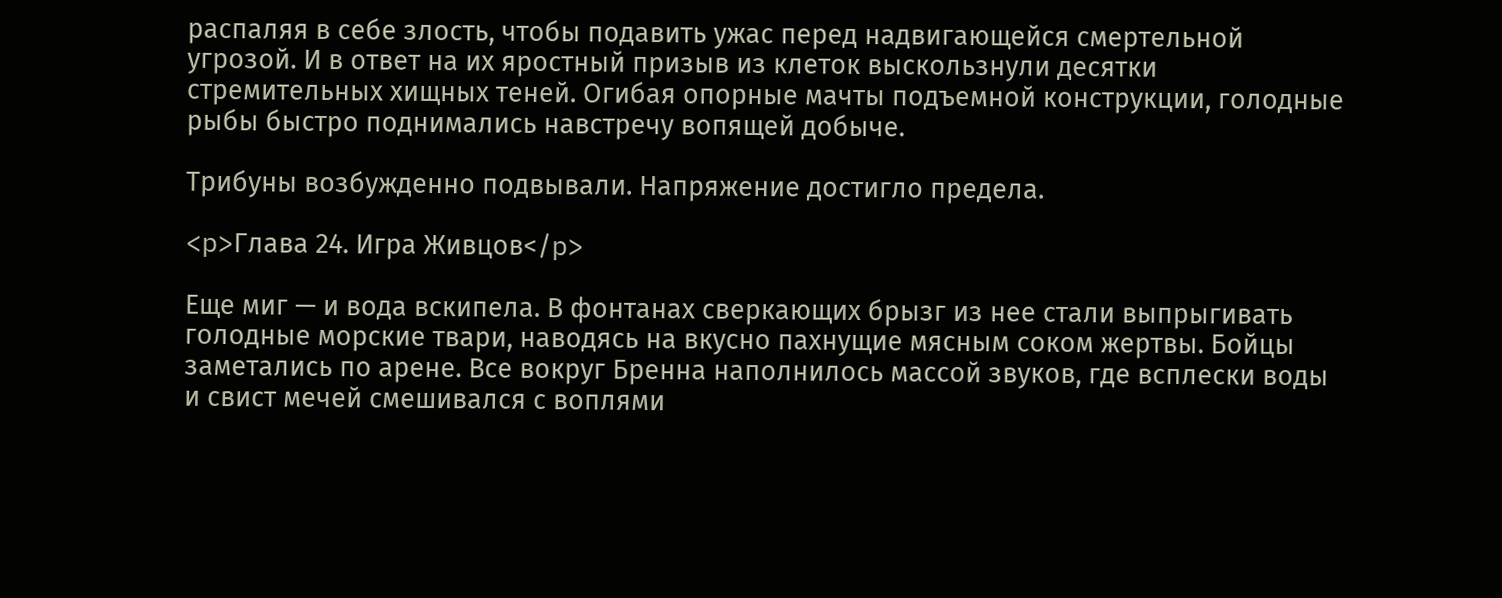распаляя в себе злость, чтобы подавить ужас перед надвигающейся смертельной угрозой. И в ответ на их яростный призыв из клеток выскользнули десятки стремительных хищных теней. Огибая опорные мачты подъемной конструкции, голодные рыбы быстро поднимались навстречу вопящей добыче.

Трибуны возбужденно подвывали. Напряжение достигло предела.

<p>Глава 24. Игра Живцов</p>

Еще миг — и вода вскипела. В фонтанах сверкающих брызг из нее стали выпрыгивать голодные морские твари, наводясь на вкусно пахнущие мясным соком жертвы. Бойцы заметались по арене. Все вокруг Бренна наполнилось массой звуков, где всплески воды и свист мечей смешивался с воплями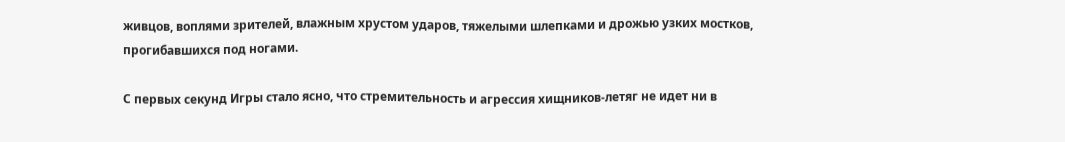живцов, воплями зрителей, влажным хрустом ударов, тяжелыми шлепками и дрожью узких мостков, прогибавшихся под ногами.

С первых секунд Игры стало ясно, что стремительность и агрессия хищников-летяг не идет ни в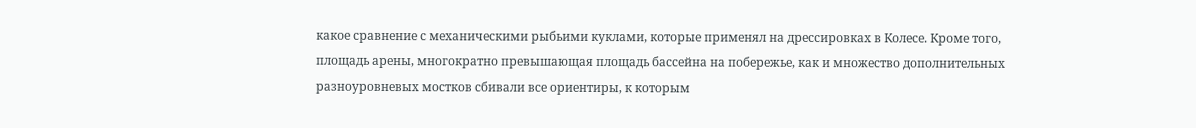какое сравнение с механическими рыбьими куклами, которые применял на дрессировках в Колесе. Кроме того, площадь арены, многократно превышающая площадь бассейна на побережье, как и множество дополнительных разноуровневых мостков сбивали все ориентиры, к которым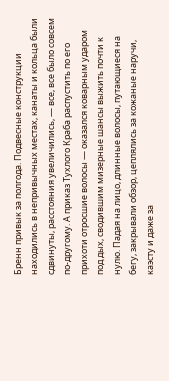Бренн привык за полгода. Подвесные конструкции находились в непривычных местах, канаты и кольца были сдвинуты, расстояния увеличились, — все, все было совсем по-другому. А приказ Тухлого Краба распустить по его прихоти отросшие волосы — оказался коварным ударом под дых, сводившим мизерные шансы выжить почти к нулю. Падая на лицо, длинные волосы, путающиеся на бегу, закрывали обзор, цеплялись за кожаные наручи, каэсту и даже за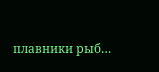плавники рыб…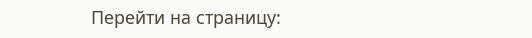Перейти на страницу: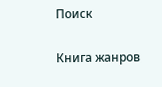Поиск

Книга жанров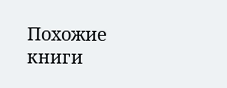Похожие книги